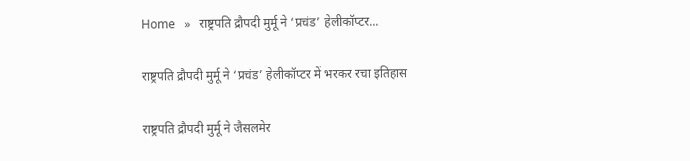Home   »   राष्ट्रपति द्रौपदी मुर्मू ने ‘प्रचंड’ हेलीकॉप्टर...

राष्ट्रपति द्रौपदी मुर्मू ने ‘प्रचंड’ हेलीकॉप्टर में भरकर रचा इतिहास

राष्ट्रपति द्रौपदी मुर्मू ने जैसलमेर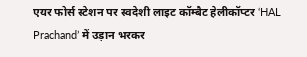एयर फोर्स स्टेशन पर स्वदेशी लाइट कॉम्बैट हेलीकॉप्टर ‘HAL Prachand’ में उड़ान भरकर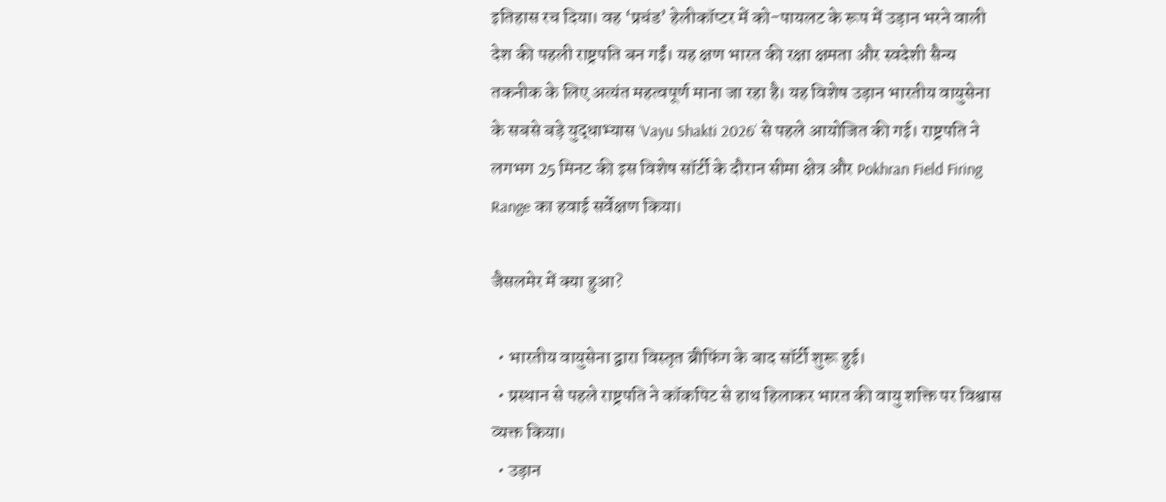इतिहास रच दिया। वह ‘प्रचंड’ हेलीकॉप्टर में को-पायलट के रूप में उड़ान भरने वाली देश की पहली राष्ट्रपति बन गईं। यह क्षण भारत की रक्षा क्षमता और स्वदेशी सैन्य तकनीक के लिए अत्यंत महत्वपूर्ण माना जा रहा है। यह विशेष उड़ान भारतीय वायुसेना के सबसे बड़े युद्धाभ्यास ‘Vayu Shakti 2026’ से पहले आयोजित की गई। राष्ट्रपति ने लगभग 25 मिनट की इस विशेष सॉर्टी के दौरान सीमा क्षेत्र और Pokhran Field Firing Range का हवाई सर्वेक्षण किया।

जैसलमेर में क्या हुआ?

  • भारतीय वायुसेना द्वारा विस्तृत ब्रीफिंग के बाद सॉर्टी शुरू हुई।
  • प्रस्थान से पहले राष्ट्रपति ने कॉकपिट से हाथ हिलाकर भारत की वायु शक्ति पर विश्वास व्यक्त किया।
  • उड़ान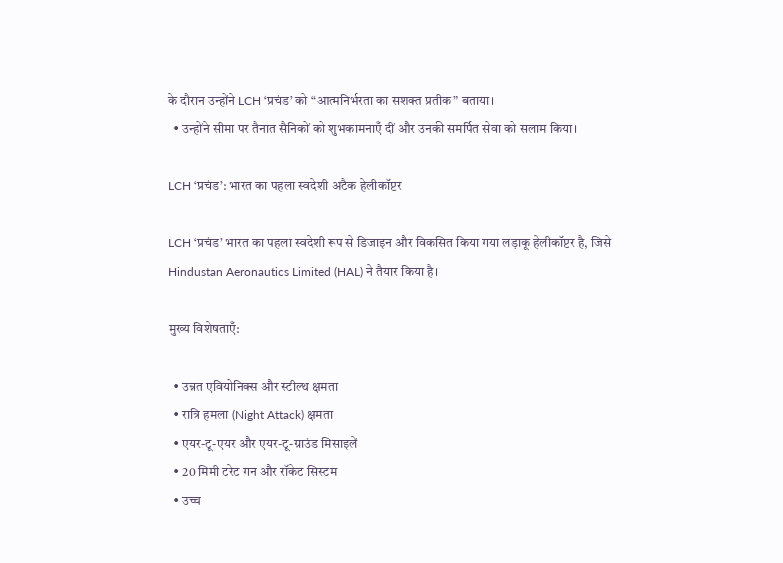के दौरान उन्होंने LCH ‘प्रचंड’ को “आत्मनिर्भरता का सशक्त प्रतीक” बताया।
  • उन्होंने सीमा पर तैनात सैनिकों को शुभकामनाएँ दीं और उनकी समर्पित सेवा को सलाम किया।

LCH ‘प्रचंड’: भारत का पहला स्वदेशी अटैक हेलीकॉप्टर

LCH ‘प्रचंड’ भारत का पहला स्वदेशी रूप से डिजाइन और विकसित किया गया लड़ाकू हेलीकॉप्टर है, जिसे Hindustan Aeronautics Limited (HAL) ने तैयार किया है।

मुख्य विशेषताएँ:

  • उन्नत एवियोनिक्स और स्टील्थ क्षमता
  • रात्रि हमला (Night Attack) क्षमता
  • एयर-टू-एयर और एयर-टू-ग्राउंड मिसाइलें
  • 20 मिमी टरेट गन और रॉकेट सिस्टम
  • उच्च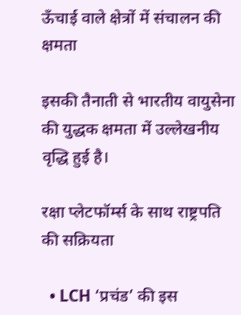ऊँचाई वाले क्षेत्रों में संचालन की क्षमता

इसकी तैनाती से भारतीय वायुसेना की युद्धक क्षमता में उल्लेखनीय वृद्धि हुई है।

रक्षा प्लेटफॉर्म्स के साथ राष्ट्रपति की सक्रियता

  • LCH ‘प्रचंड’ की इस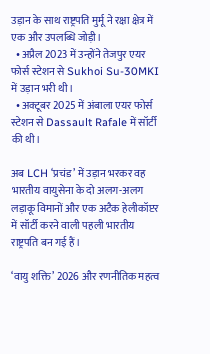उड़ान के साथ राष्ट्रपति मुर्मू ने रक्षा क्षेत्र में एक और उपलब्धि जोड़ी।
  • अप्रैल 2023 में उन्होंने तेजपुर एयर फोर्स स्टेशन से Sukhoi Su-30MKI में उड़ान भरी थी।
  • अक्टूबर 2025 में अंबाला एयर फोर्स स्टेशन से Dassault Rafale में सॉर्टी की थी।

अब LCH ‘प्रचंड’ में उड़ान भरकर वह भारतीय वायुसेना के दो अलग-अलग लड़ाकू विमानों और एक अटैक हेलीकॉप्टर में सॉर्टी करने वाली पहली भारतीय राष्ट्रपति बन गई हैं।

‘वायु शक्ति’ 2026 और रणनीतिक महत्व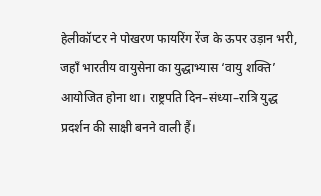हेलीकॉप्टर ने पोखरण फायरिंग रेंज के ऊपर उड़ान भरी, जहाँ भारतीय वायुसेना का युद्धाभ्यास ‘वायु शक्ति’ आयोजित होना था। राष्ट्रपति दिन–संध्या–रात्रि युद्ध प्रदर्शन की साक्षी बनने वाली हैं।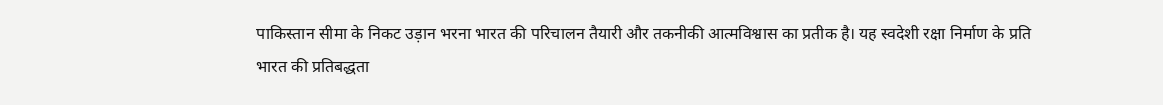पाकिस्तान सीमा के निकट उड़ान भरना भारत की परिचालन तैयारी और तकनीकी आत्मविश्वास का प्रतीक है। यह स्वदेशी रक्षा निर्माण के प्रति भारत की प्रतिबद्धता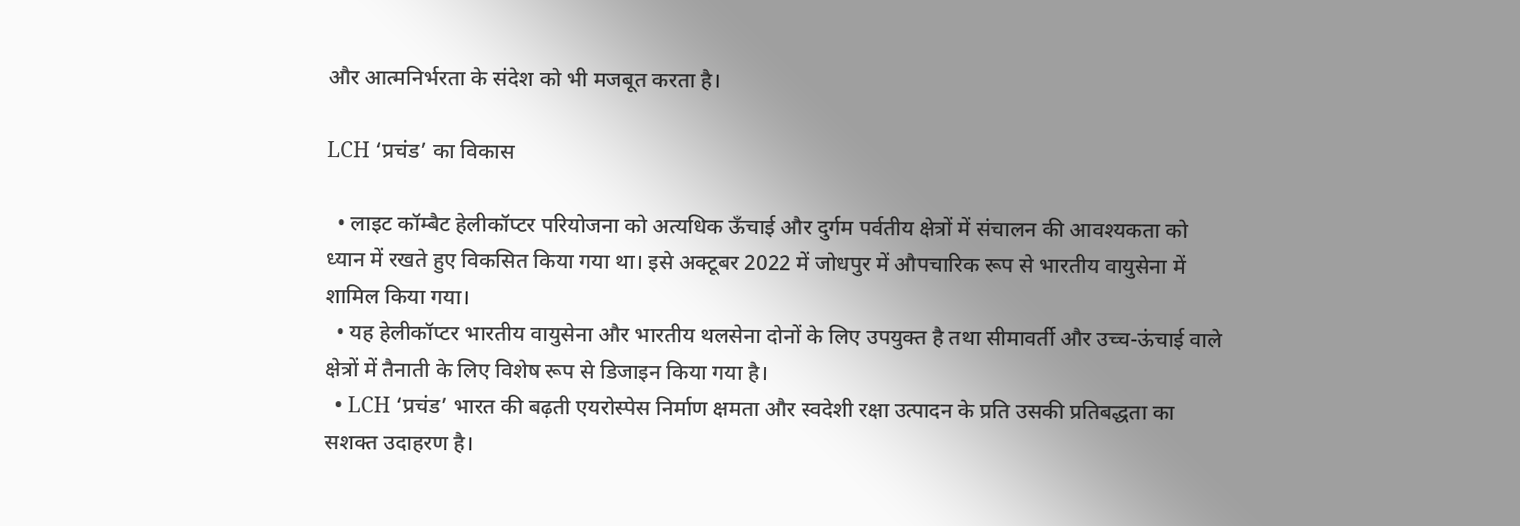और आत्मनिर्भरता के संदेश को भी मजबूत करता है।

LCH ‘प्रचंड’ का विकास

  • लाइट कॉम्बैट हेलीकॉप्टर परियोजना को अत्यधिक ऊँचाई और दुर्गम पर्वतीय क्षेत्रों में संचालन की आवश्यकता को ध्यान में रखते हुए विकसित किया गया था। इसे अक्टूबर 2022 में जोधपुर में औपचारिक रूप से भारतीय वायुसेना में शामिल किया गया।
  • यह हेलीकॉप्टर भारतीय वायुसेना और भारतीय थलसेना दोनों के लिए उपयुक्त है तथा सीमावर्ती और उच्च-ऊंचाई वाले क्षेत्रों में तैनाती के लिए विशेष रूप से डिजाइन किया गया है।
  • LCH ‘प्रचंड’ भारत की बढ़ती एयरोस्पेस निर्माण क्षमता और स्वदेशी रक्षा उत्पादन के प्रति उसकी प्रतिबद्धता का सशक्त उदाहरण है।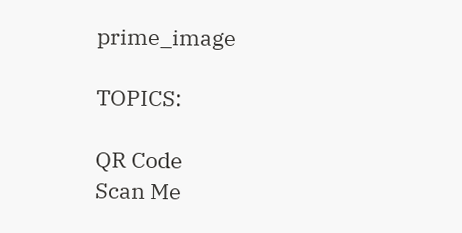prime_image

TOPICS:

QR Code
Scan Me